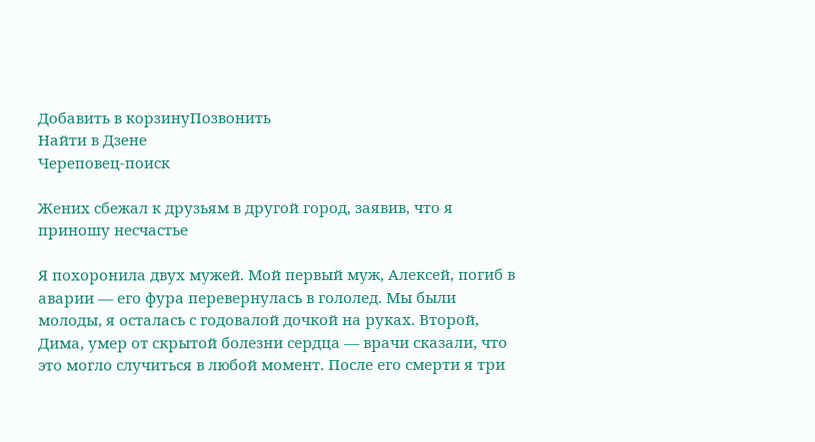Добавить в корзинуПозвонить
Найти в Дзене
Череповец-поиск

Жених сбежал к друзьям в другой город, заявив, что я приношу несчастье

Я похоронила двух мужей. Мой первый муж, Алексей, погиб в аварии — его фура перевернулась в гололед. Мы были молоды, я осталась с годовалой дочкой на руках. Второй, Дима, умер от скрытой болезни сердца — врачи сказали, что это могло случиться в любой момент. После его смерти я три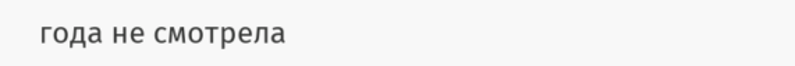года не смотрела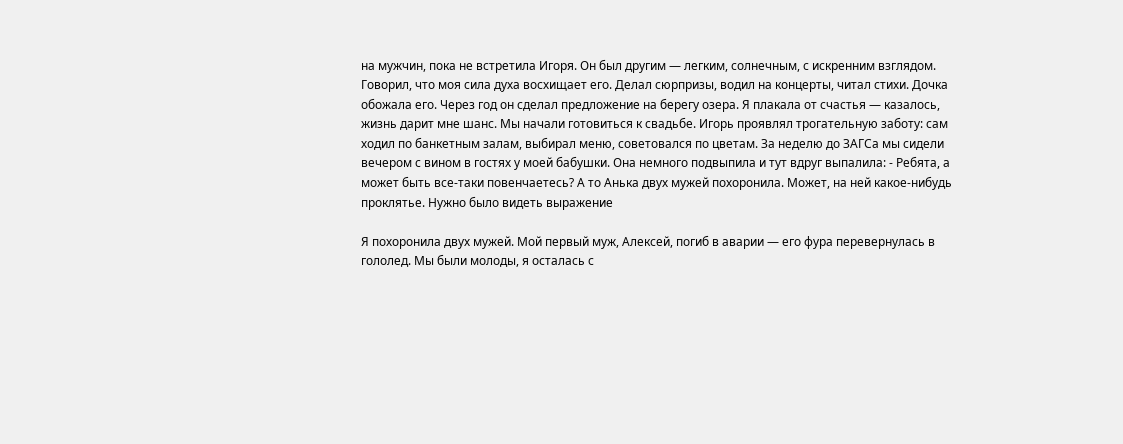на мужчин, пока не встретила Игоря. Он был другим — легким, солнечным, с искренним взглядом. Говорил, что моя сила духа восхищает его. Делал сюрпризы, водил на концерты, читал стихи. Дочка обожала его. Через год он сделал предложение на берегу озера. Я плакала от счастья — казалось, жизнь дарит мне шанс. Мы начали готовиться к свадьбе. Игорь проявлял трогательную заботу: сам ходил по банкетным залам, выбирал меню, советовался по цветам. За неделю до ЗАГСа мы сидели вечером с вином в гостях у моей бабушки. Она немного подвыпила и тут вдруг выпалила: - Ребята, а может быть все-таки повенчаетесь? А то Анька двух мужей похоронила. Может, на ней какое-нибудь проклятье. Нужно было видеть выражение

Я похоронила двух мужей. Мой первый муж, Алексей, погиб в аварии — его фура перевернулась в гололед. Мы были молоды, я осталась с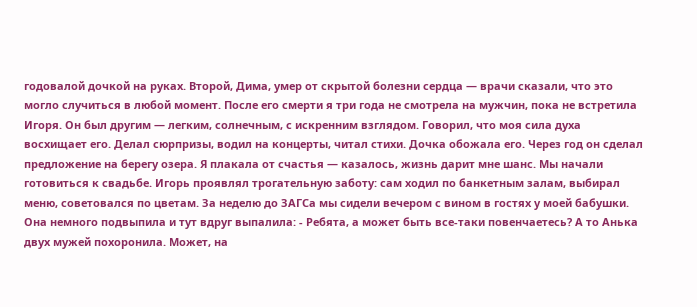годовалой дочкой на руках. Второй, Дима, умер от скрытой болезни сердца — врачи сказали, что это могло случиться в любой момент. После его смерти я три года не смотрела на мужчин, пока не встретила Игоря. Он был другим — легким, солнечным, с искренним взглядом. Говорил, что моя сила духа восхищает его. Делал сюрпризы, водил на концерты, читал стихи. Дочка обожала его. Через год он сделал предложение на берегу озера. Я плакала от счастья — казалось, жизнь дарит мне шанс. Мы начали готовиться к свадьбе. Игорь проявлял трогательную заботу: сам ходил по банкетным залам, выбирал меню, советовался по цветам. За неделю до ЗАГСа мы сидели вечером с вином в гостях у моей бабушки. Она немного подвыпила и тут вдруг выпалила: - Ребята, а может быть все-таки повенчаетесь? А то Анька двух мужей похоронила. Может, на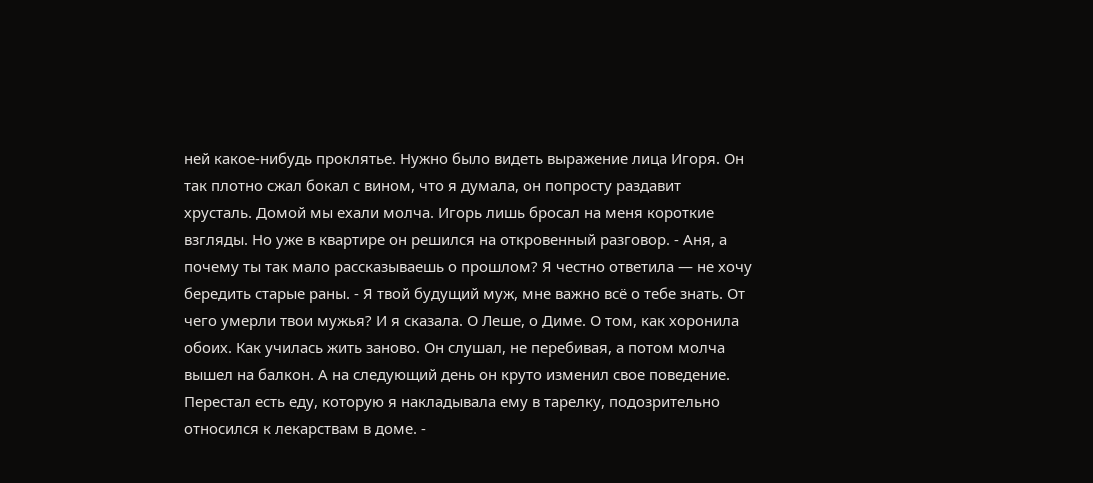ней какое-нибудь проклятье. Нужно было видеть выражение лица Игоря. Он так плотно сжал бокал с вином, что я думала, он попросту раздавит хрусталь. Домой мы ехали молча. Игорь лишь бросал на меня короткие взгляды. Но уже в квартире он решился на откровенный разговор. - Аня, а почему ты так мало рассказываешь о прошлом? Я честно ответила — не хочу бередить старые раны. - Я твой будущий муж, мне важно всё о тебе знать. От чего умерли твои мужья? И я сказала. О Леше, о Диме. О том, как хоронила обоих. Как училась жить заново. Он слушал, не перебивая, а потом молча вышел на балкон. А на следующий день он круто изменил свое поведение. Перестал есть еду, которую я накладывала ему в тарелку, подозрительно относился к лекарствам в доме. -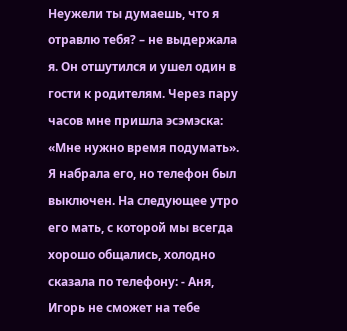Неужели ты думаешь, что я отравлю тебя? – не выдержала я. Он отшутился и ушел один в гости к родителям. Через пару часов мне пришла эсэмэска: «Мне нужно время подумать». Я набрала его, но телефон был выключен. На следующее утро его мать, с которой мы всегда хорошо общались, холодно сказала по телефону: - Аня, Игорь не сможет на тебе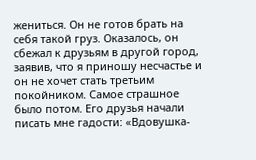жениться. Он не готов брать на себя такой груз. Оказалось, он сбежал к друзьям в другой город, заявив, что я приношу несчастье и он не хочет стать третьим покойником. Самое страшное было потом. Его друзья начали писать мне гадости: «Вдовушка-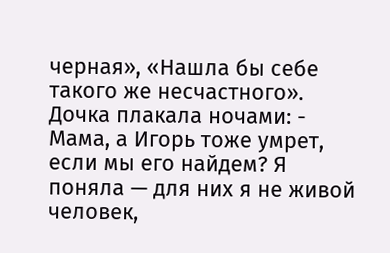черная», «Нашла бы себе такого же несчастного». Дочка плакала ночами: - Мама, а Игорь тоже умрет, если мы его найдем? Я поняла — для них я не живой человек,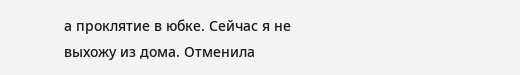а проклятие в юбке. Сейчас я не выхожу из дома. Отменила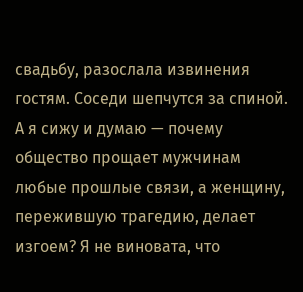свадьбу, разослала извинения гостям. Соседи шепчутся за спиной. А я сижу и думаю — почему общество прощает мужчинам любые прошлые связи, а женщину, пережившую трагедию, делает изгоем? Я не виновата, что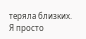теряла близких. Я просто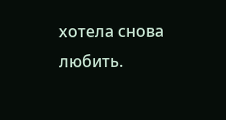хотела снова любить.